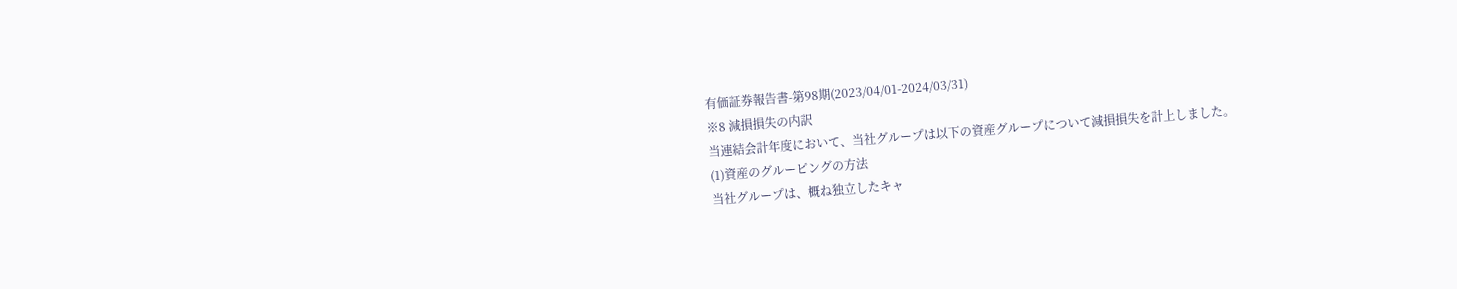有価証券報告書-第98期(2023/04/01-2024/03/31)
※8 減損損失の内訳
当連結会計年度において、当社グループは以下の資産グループについて減損損失を計上しました。
(1)資産のグルーピングの方法
当社グループは、概ね独立したキャ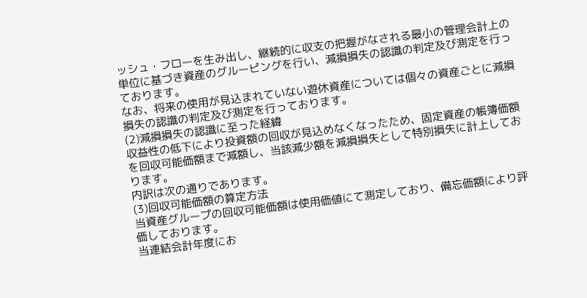ッシュ・フローを生み出し、継続的に収支の把握がなされる最小の管理会計上の単位に基づき資産のグルーピングを行い、減損損失の認識の判定及び測定を行っております。
なお、将来の使用が見込まれていない遊休資産については個々の資産ごとに減損損失の認識の判定及び測定を行っております。
(2)減損損失の認識に至った経緯
収益性の低下により投資額の回収が見込めなくなったため、固定資産の帳簿価額を回収可能価額まで減額し、当該減少額を減損損失として特別損失に計上しております。
内訳は次の通りであります。
(3)回収可能価額の算定方法
当資産グループの回収可能価額は使用価値にて測定しており、備忘価額により評価しております。
当連結会計年度にお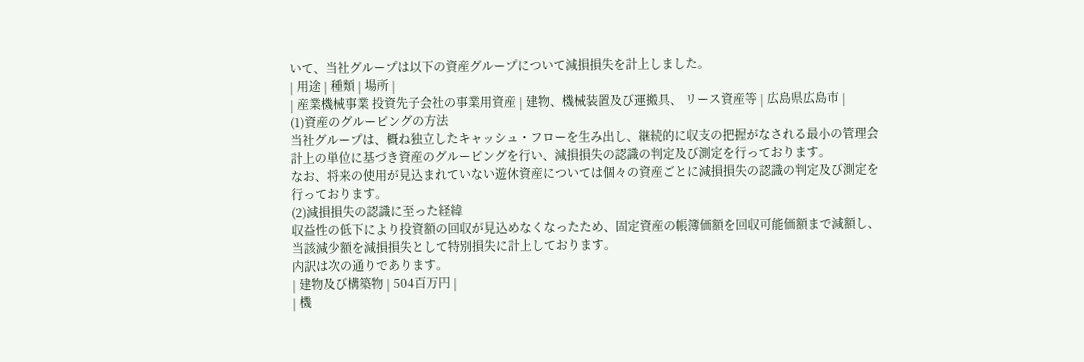いて、当社グループは以下の資産グループについて減損損失を計上しました。
| 用途 | 種類 | 場所 |
| 産業機械事業 投資先子会社の事業用資産 | 建物、機械装置及び運搬具、 リース資産等 | 広島県広島市 |
(1)資産のグルーピングの方法
当社グループは、概ね独立したキャッシュ・フローを生み出し、継続的に収支の把握がなされる最小の管理会計上の単位に基づき資産のグルーピングを行い、減損損失の認識の判定及び測定を行っております。
なお、将来の使用が見込まれていない遊休資産については個々の資産ごとに減損損失の認識の判定及び測定を行っております。
(2)減損損失の認識に至った経緯
収益性の低下により投資額の回収が見込めなくなったため、固定資産の帳簿価額を回収可能価額まで減額し、当該減少額を減損損失として特別損失に計上しております。
内訳は次の通りであります。
| 建物及び構築物 | 504百万円 |
| 機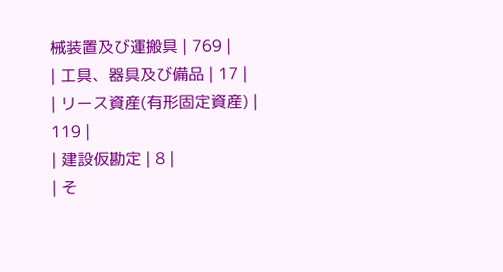械装置及び運搬具 | 769 |
| 工具、器具及び備品 | 17 |
| リース資産(有形固定資産) | 119 |
| 建設仮勘定 | 8 |
| そ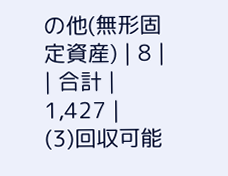の他(無形固定資産) | 8 |
| 合計 | 1,427 |
(3)回収可能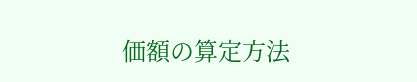価額の算定方法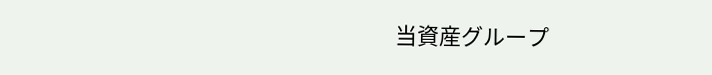当資産グループ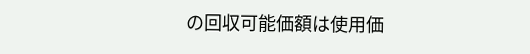の回収可能価額は使用価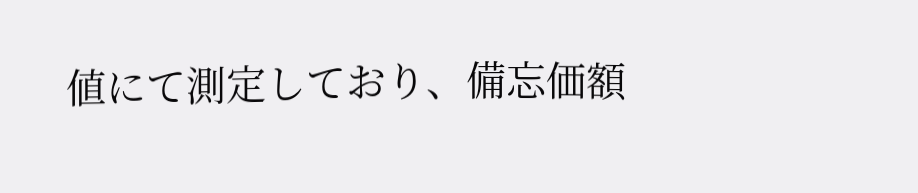値にて測定しており、備忘価額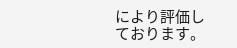により評価しております。